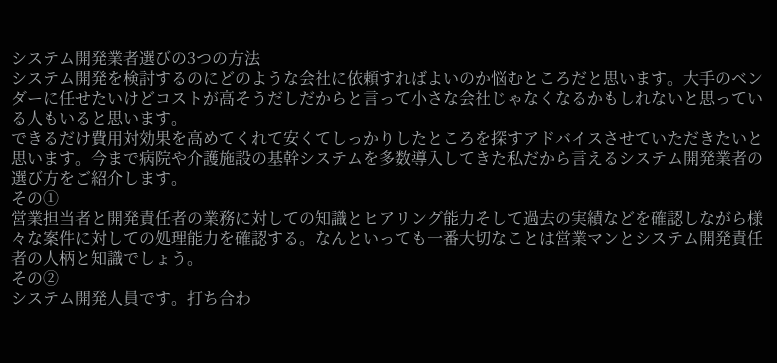システム開発業者選びの3つの方法
システム開発を検討するのにどのような会社に依頼すればよいのか悩むところだと思います。大手のベンダーに任せたいけどコストが高そうだしだからと言って小さな会社じゃなくなるかもしれないと思っている人もいると思います。
できるだけ費用対効果を高めてくれて安くてしっかりしたところを探すアドバイスさせていただきたいと思います。今まで病院や介護施設の基幹システムを多数導入してきた私だから言えるシステム開発業者の選び方をご紹介します。
その①
営業担当者と開発責任者の業務に対しての知識とヒアリング能力そして過去の実績などを確認しながら様々な案件に対しての処理能力を確認する。なんといっても一番大切なことは営業マンとシステム開発責任者の人柄と知識でしょう。
その②
システム開発人員です。打ち合わ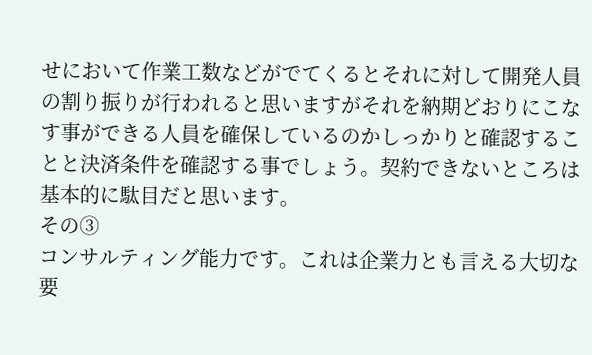せにおいて作業工数などがでてくるとそれに対して開発人員の割り振りが行われると思いますがそれを納期どおりにこなす事ができる人員を確保しているのかしっかりと確認することと決済条件を確認する事でしょう。契約できないところは基本的に駄目だと思います。
その③
コンサルティング能力です。これは企業力とも言える大切な要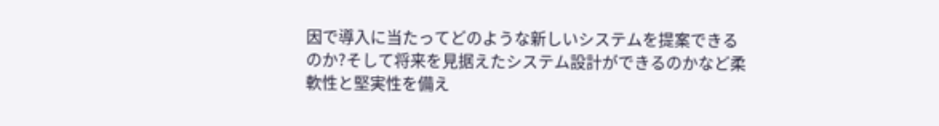因で導入に当たってどのような新しいシステムを提案できるのか?そして将来を見据えたシステム設計ができるのかなど柔軟性と堅実性を備え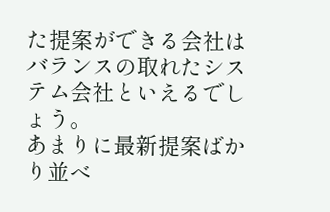た提案ができる会社はバランスの取れたシステム会社といえるでしょう。
あまりに最新提案ばかり並べ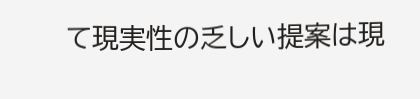て現実性の乏しい提案は現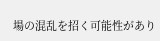場の混乱を招く可能性があり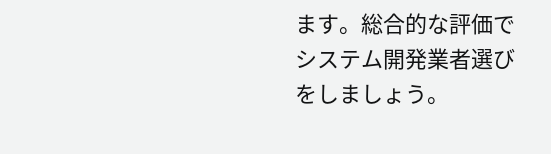ます。総合的な評価でシステム開発業者選びをしましょう。